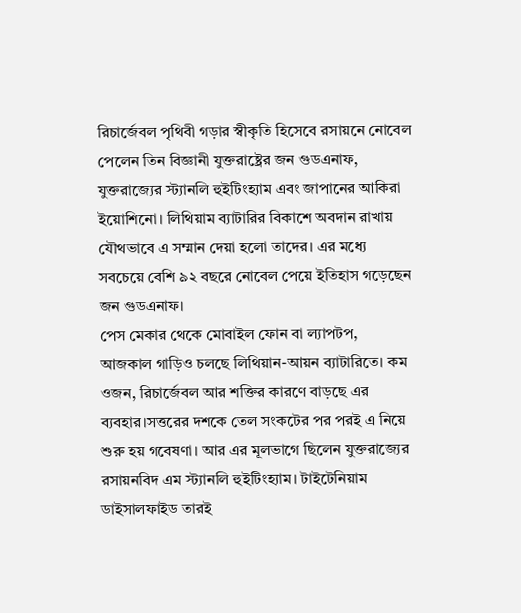রিচার্জেবল পৃথিবী গড়ার স্বীকৃতি হিসেবে রসায়নে নোবেল পেলেন তিন বিজ্ঞানী যুক্তরাষ্ট্রের জন গুডএনাফ, যুক্তরাজ্যের স্ট্যানলি হুইটিংহ্যাম এবং জাপানের আকিরা ইয়োশিনো। লিথিয়াম ব্যাটারির বিকাশে অবদান রাখায় যৌথভাবে এ সম্মান দেয়া হলো তাদের। এর মধ্যে সবচেয়ে বেশি ৯২ বছরে নোবেল পেয়ে ইতিহাস গড়েছেন জন গুডএনাফ।
পেস মেকার থেকে মোবাইল ফোন বা ল্যাপটপ, আজকাল গাড়িও চলছে লিথিয়ান-আয়ন ব্যাটারিতে। কম ওজন, রিচার্জেবল আর শক্তির কারণে বাড়ছে এর ব্যবহার।সত্তরের দশকে তেল সংকটের পর পরই এ নিয়ে শুরু হয় গবেষণা। আর এর মূলভাগে ছিলেন যুক্তরাজ্যের রসায়নবিদ এম স্ট্যানলি হুইটিংহ্যাম। টাইটেনিয়াম ডাইসালফাইড তারই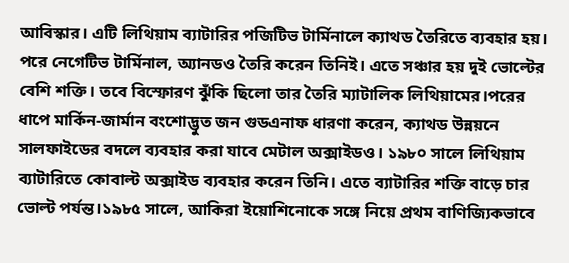আবিস্কার। এটি লিথিয়াম ব্যাটারির পজিটিভ টার্মিনালে ক্যাথড তৈরিতে ব্যবহার হয়। পরে নেগেটিভ টার্মিনাল, অ্যানডও তৈরি করেন তিনিই। এতে সঞ্চার হয় দুই ভোল্টের বেশি শক্তি। তবে বিস্ফোরণ ঝুঁকি ছিলো তার তৈরি ম্যাটালিক লিথিয়ামের।পরের ধাপে মার্কিন-জার্মান বংশোদ্ভুত জন গুডএনাফ ধারণা করেন, ক্যাথড উন্নয়নে সালফাইডের বদলে ব্যবহার করা যাবে মেটাল অক্সাইডও। ১৯৮০ সালে লিথিয়াম ব্যাটারিতে কোবাল্ট অক্সাইড ব্যবহার করেন তিনি। এতে ব্যাটারির শক্তি বাড়ে চার ভোল্ট পর্যন্ত।১৯৮৫ সালে, আকিরা ইয়োশিনোকে সঙ্গে নিয়ে প্রথম বাণিজ্যিকভাবে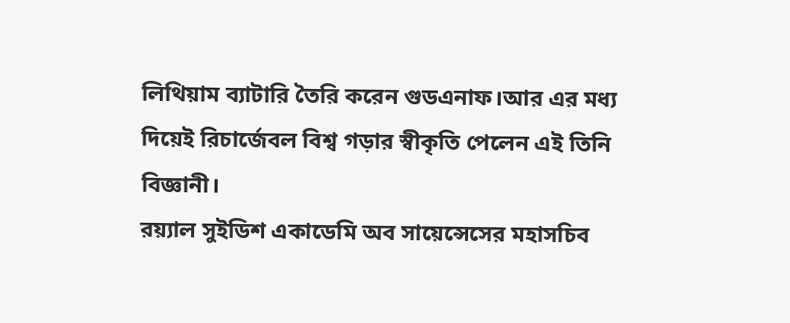লিথিয়াম ব্যাটারি তৈরি করেন গুডএনাফ।আর এর মধ্য দিয়েই রিচার্জেবল বিশ্ব গড়ার স্বীকৃতি পেলেন এই তিনি বিজ্ঞানী।
রয়্যাল সুইডিশ একাডেমি অব সায়েন্সেসের মহাসচিব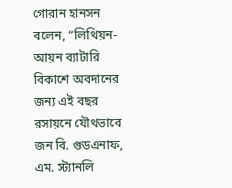গোরান হানসন বলেন, “লিথিয়ন-আয়ন ব্যাটারি বিকাশে অবদানের জন্য এই বছর রসায়নে যৌথভাবে জন বি. গুডএনাফ, এম. স্ট্যানলি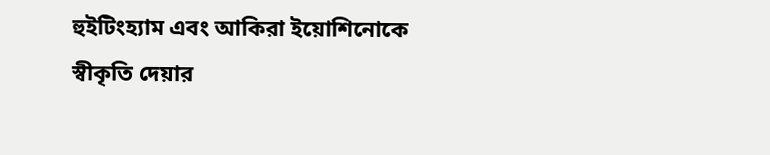হুইটিংহ্যাম এবং আকিরা ইয়োশিনোকে স্বীকৃতি দেয়ার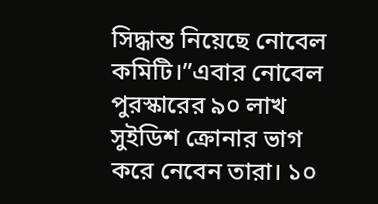সিদ্ধান্ত নিয়েছে নোবেল কমিটি।”এবার নোবেল পুরস্কারের ৯০ লাখ সুইডিশ ক্রোনার ভাগ করে নেবেন তারা। ১০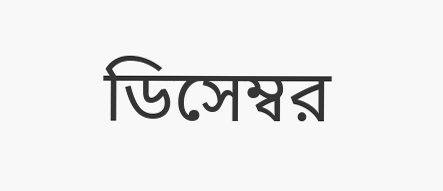ডিসেম্বর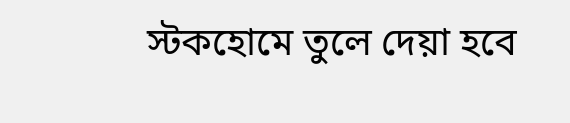স্টকহোমে তুলে দেয়া হবে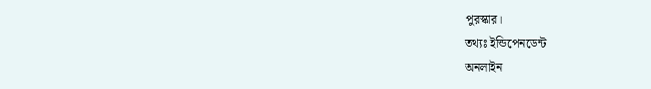পুরস্কার।
তথ্যঃ ইন্ডিপেনডেন্ট
অনলাইন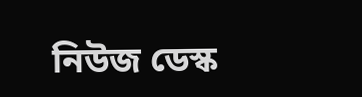নিউজ ডেস্ক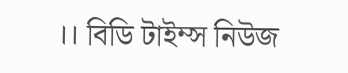।। বিডি টাইম্স নিউজ